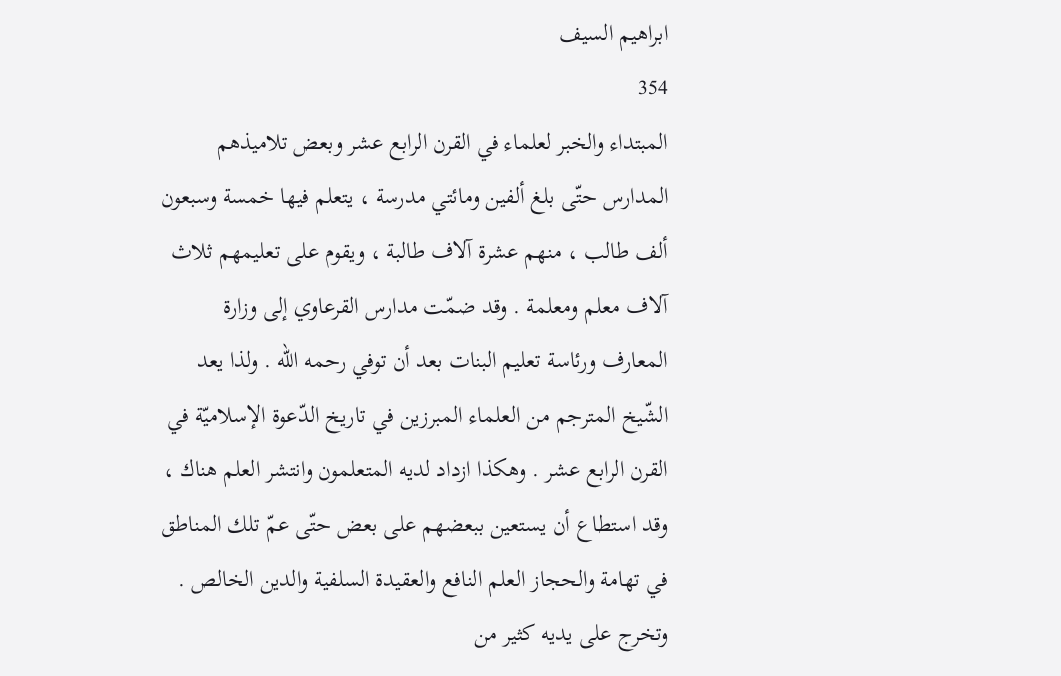ابراهيم السيف
354
المبتداء والخبر لعلماء في القرن الرابع عشر وبعض تلاميذهم
المدارس حتّى بلغ ألفين ومائتي مدرسة ، يتعلم فيها خمسة وسبعون ألف طالب ، منهم عشرة آلاف طالبة ، ويقوم على تعليمهم ثلاث آلاف معلم ومعلمة . وقد ضمّت مدارس القرعاوي إلى وزارة المعارف ورئاسة تعليم البنات بعد أن توفي رحمه اللّه . ولذا يعد الشّيخ المترجم من العلماء المبرزين في تاريخ الدّعوة الإسلاميّة في القرن الرابع عشر . وهكذا ازداد لديه المتعلمون وانتشر العلم هناك ، وقد استطاع أن يستعين ببعضهم على بعض حتّى عمّ تلك المناطق في تهامة والحجاز العلم النافع والعقيدة السلفية والدين الخالص . وتخرج على يديه كثير من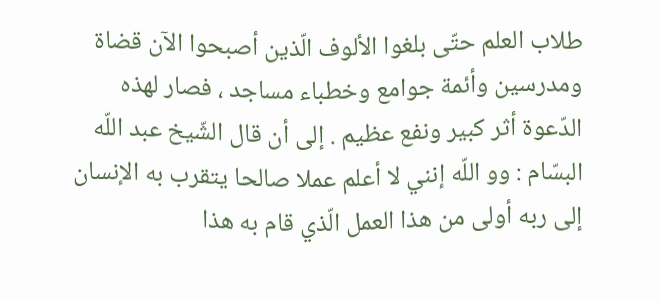طلاب العلم حتّى بلغوا الألوف الّذين أصبحوا الآن قضاة ومدرسين وأئمة جوامع وخطباء مساجد ، فصار لهذه الدّعوة أثر كبير ونفع عظيم . إلى أن قال الشّيخ عبد اللّه البسّام : وو اللّه إنني لا أعلم عملا صالحا يتقرب به الإنسان إلى ربه أولى من هذا العمل الّذي قام به هذا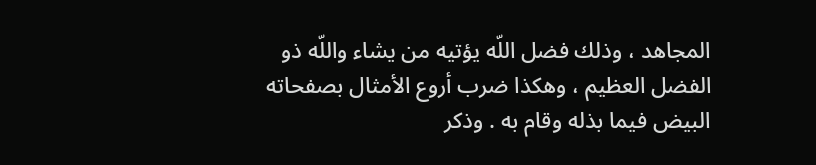المجاهد ، وذلك فضل اللّه يؤتيه من يشاء واللّه ذو الفضل العظيم ، وهكذا ضرب أروع الأمثال بصفحاته البيض فيما بذله وقام به . وذكر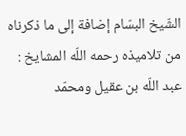الشّيخ البسّام إضافة إلى ما ذكرناه من تلاميذه رحمه اللّه المشايخ : عبد اللّه بن عقيل ومحمّد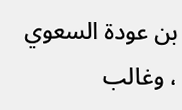بن عودة السعوي ، وغالب